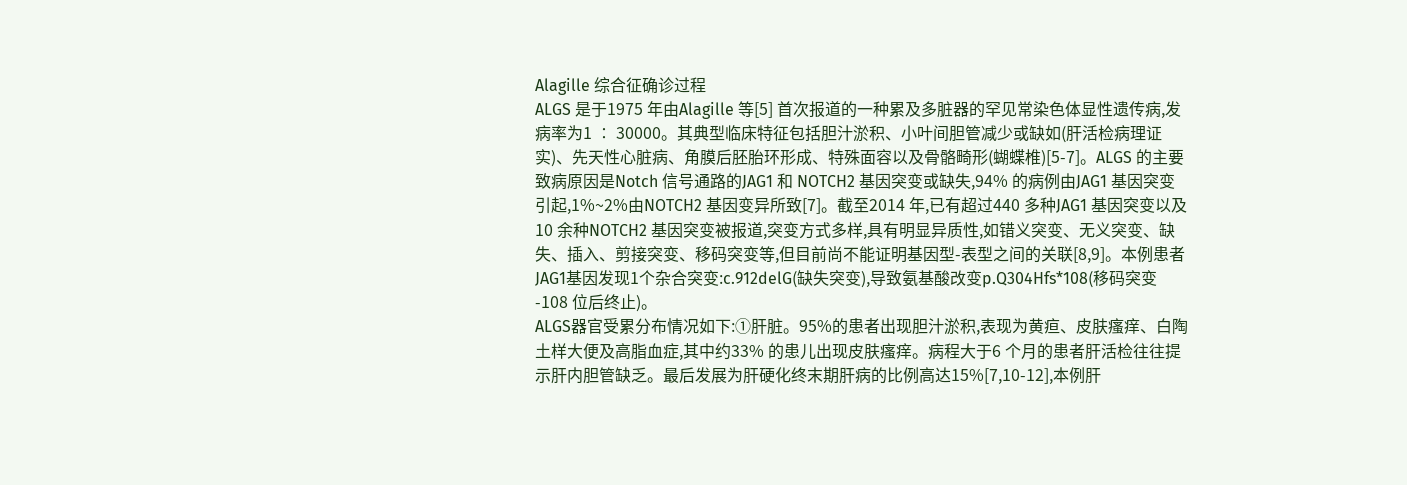Alagille 综合征确诊过程
ALGS 是于1975 年由Alagille 等[5] 首次报道的一种累及多脏器的罕见常染色体显性遗传病,发病率为1 ∶ 30000。其典型临床特征包括胆汁淤积、小叶间胆管减少或缺如(肝活检病理证实)、先天性心脏病、角膜后胚胎环形成、特殊面容以及骨骼畸形(蝴蝶椎)[5-7]。ALGS 的主要致病原因是Notch 信号通路的JAG1 和 NOTCH2 基因突变或缺失,94% 的病例由JAG1 基因突变引起,1%~2%由NOTCH2 基因变异所致[7]。截至2014 年,已有超过440 多种JAG1 基因突变以及10 余种NOTCH2 基因突变被报道,突变方式多样,具有明显异质性,如错义突变、无义突变、缺失、插入、剪接突变、移码突变等,但目前尚不能证明基因型-表型之间的关联[8,9]。本例患者JAG1基因发现1个杂合突变:c.912delG(缺失突变),导致氨基酸改变p.Q304Hfs*108(移码突变-108 位后终止)。
ALGS器官受累分布情况如下:①肝脏。95%的患者出现胆汁淤积,表现为黄疸、皮肤瘙痒、白陶土样大便及高脂血症,其中约33% 的患儿出现皮肤瘙痒。病程大于6 个月的患者肝活检往往提示肝内胆管缺乏。最后发展为肝硬化终末期肝病的比例高达15%[7,10-12],本例肝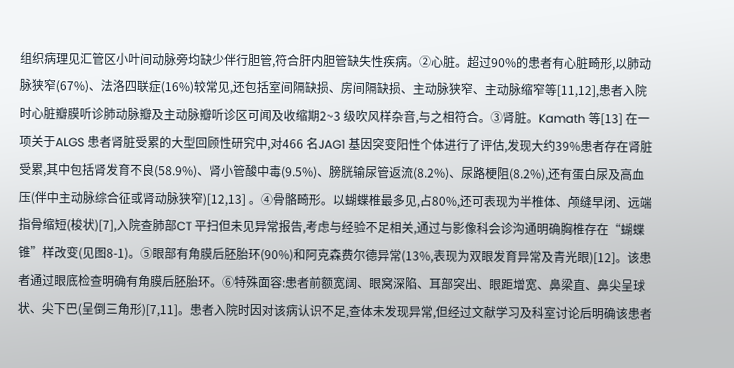组织病理见汇管区小叶间动脉旁均缺少伴行胆管,符合肝内胆管缺失性疾病。②心脏。超过90%的患者有心脏畸形,以肺动脉狭窄(67%)、法洛四联症(16%)较常见,还包括室间隔缺损、房间隔缺损、主动脉狭窄、主动脉缩窄等[11,12],患者入院时心脏瓣膜听诊肺动脉瓣及主动脉瓣听诊区可闻及收缩期2~3 级吹风样杂音,与之相符合。③肾脏。Kamath 等[13] 在一项关于ALGS 患者肾脏受累的大型回顾性研究中,对466 名JAG1 基因突变阳性个体进行了评估,发现大约39%患者存在肾脏受累,其中包括肾发育不良(58.9%)、肾小管酸中毒(9.5%)、膀胱输尿管返流(8.2%)、尿路梗阻(8.2%),还有蛋白尿及高血压(伴中主动脉综合征或肾动脉狭窄)[12,13] 。④骨骼畸形。以蝴蝶椎最多见,占80%,还可表现为半椎体、颅缝早闭、远端指骨缩短(梭状)[7],入院查肺部CT 平扫但未见异常报告,考虑与经验不足相关,通过与影像科会诊沟通明确胸椎存在“蝴蝶锥”样改变(见图8-1)。⑤眼部有角膜后胚胎环(90%)和阿克森费尔德异常(13%,表现为双眼发育异常及青光眼)[12]。该患者通过眼底检查明确有角膜后胚胎环。⑥特殊面容:患者前额宽阔、眼窝深陷、耳部突出、眼距增宽、鼻梁直、鼻尖呈球状、尖下巴(呈倒三角形)[7,11]。患者入院时因对该病认识不足,查体未发现异常,但经过文献学习及科室讨论后明确该患者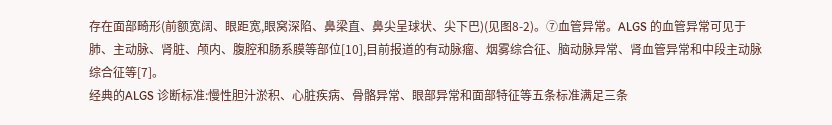存在面部畸形(前额宽阔、眼距宽,眼窝深陷、鼻梁直、鼻尖呈球状、尖下巴)(见图8-2)。⑦血管异常。ALGS 的血管异常可见于肺、主动脉、肾脏、颅内、腹腔和肠系膜等部位[10],目前报道的有动脉瘤、烟雾综合征、脑动脉异常、肾血管异常和中段主动脉综合征等[7]。
经典的ALGS 诊断标准:慢性胆汁淤积、心脏疾病、骨骼异常、眼部异常和面部特征等五条标准满足三条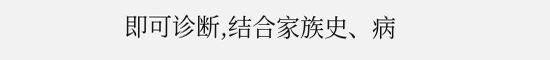即可诊断,结合家族史、病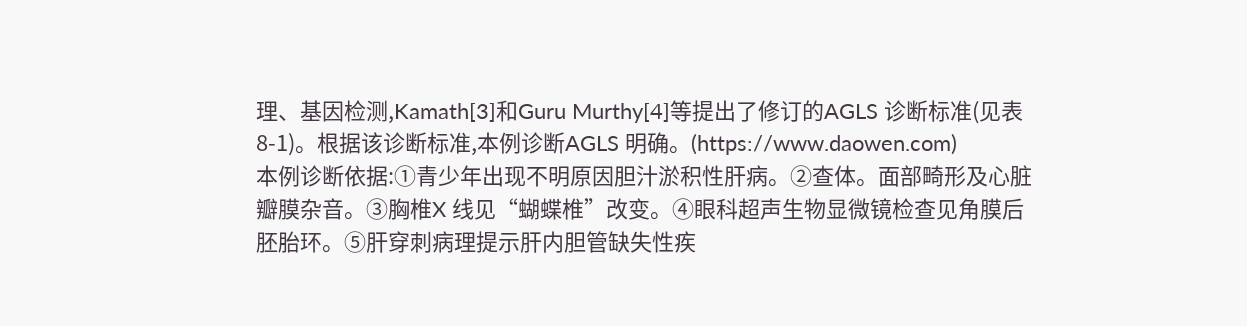理、基因检测,Kamath[3]和Guru Murthy[4]等提出了修订的AGLS 诊断标准(见表8-1)。根据该诊断标准,本例诊断AGLS 明确。(https://www.daowen.com)
本例诊断依据:①青少年出现不明原因胆汁淤积性肝病。②查体。面部畸形及心脏瓣膜杂音。③胸椎X 线见“蝴蝶椎”改变。④眼科超声生物显微镜检查见角膜后胚胎环。⑤肝穿刺病理提示肝内胆管缺失性疾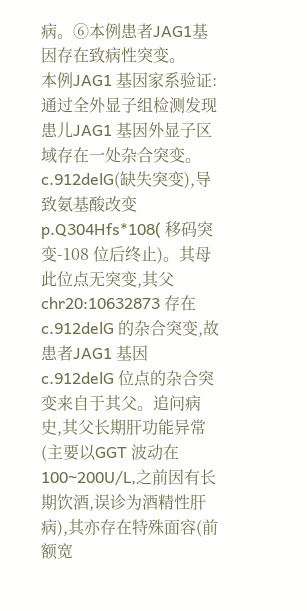病。⑥本例患者JAG1基因存在致病性突变。
本例JAG1 基因家系验证:通过全外显子组检测发现患儿JAG1 基因外显子区域存在一处杂合突变。c.912delG(缺失突变),导致氨基酸改变p.Q304Hfs*108( 移码突变-108 位后终止)。其母此位点无突变,其父chr20:10632873 存在c.912delG 的杂合突变,故患者JAG1 基因c.912delG 位点的杂合突变来自于其父。追问病史,其父长期肝功能异常(主要以GGT 波动在100~200U/L,之前因有长期饮酒,误诊为酒精性肝病),其亦存在特殊面容(前额宽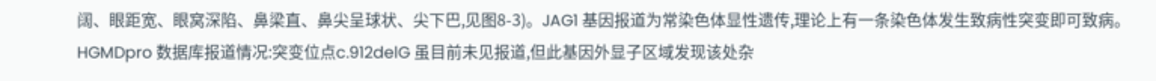阔、眼距宽、眼窝深陷、鼻梁直、鼻尖呈球状、尖下巴,见图8-3)。JAG1 基因报道为常染色体显性遗传,理论上有一条染色体发生致病性突变即可致病。HGMDpro 数据库报道情况:突变位点c.912delG 虽目前未见报道,但此基因外显子区域发现该处杂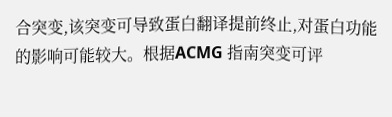合突变,该突变可导致蛋白翻译提前终止,对蛋白功能的影响可能较大。根据ACMG 指南突变可评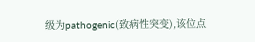级为pathogenic(致病性突变),该位点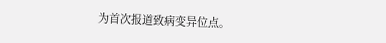为首次报道致病变异位点。